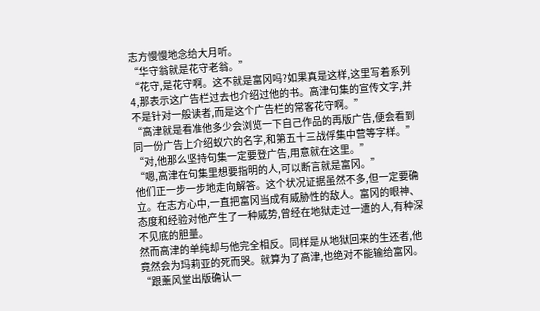志方慢慢地念给大月听。
“华守翁就是花守老翁。”
“花守,是花守啊。这不就是富冈吗?如果真是这样,这里写着系列4,那表示这广告栏过去也介绍过他的书。高津句集的宣传文字,并不是针对一般读者,而是这个广告栏的常客花守啊。”
“高津就是看准他多少会浏览一下自己作品的再版广告,便会看到同一份广告上介绍蚁穴的名字,和第五十三战俘集中营等字样。”
“对,他那么坚持句集一定要登广告,用意就在这里。”
“嗯,高津在句集里想要指明的人,可以断言就是富冈。”
他们正一步一步地走向解答。这个状况证据虽然不多,但一定要确立。在志方心中,一直把富冈当成有威胁性的敌人。富冈的眼神、态度和经验对他产生了一种威势,曾经在地狱走过一遭的人,有种深不见底的胆量。
然而高津的单纯却与他完全相反。同样是从地狱回来的生还者,他竟然会为玛莉亚的死而哭。就算为了高津,也绝对不能输给富冈。
“跟薰风堂出版确认一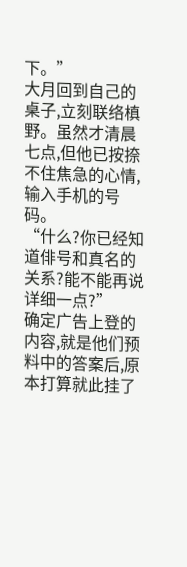下。”
大月回到自己的桌子,立刻联络槙野。虽然才清晨七点,但他已按捺不住焦急的心情,输入手机的号码。
“什么?你已经知道俳号和真名的关系?能不能再说详细一点?”
确定广告上登的内容,就是他们预料中的答案后,原本打算就此挂了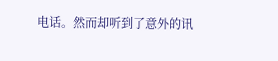电话。然而却听到了意外的讯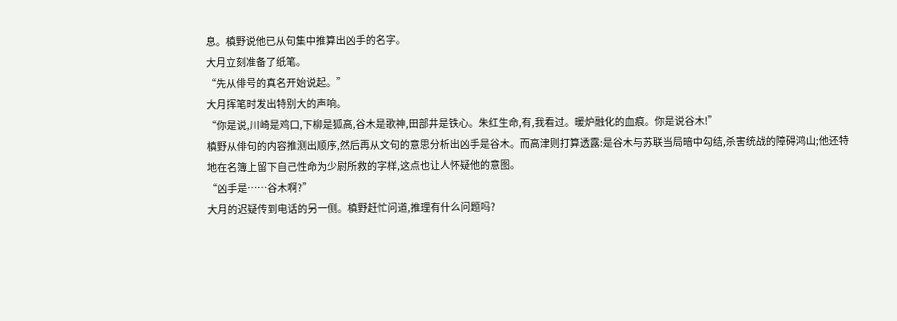息。槙野说他已从句集中推算出凶手的名字。
大月立刻准备了纸笔。
“先从俳号的真名开始说起。”
大月挥笔时发出特别大的声响。
“你是说,川崎是鸡口,下柳是狐高,谷木是歌神,田部井是铁心。朱红生命,有,我看过。暖炉融化的血痕。你是说谷木!”
槙野从俳句的内容推测出顺序,然后再从文句的意思分析出凶手是谷木。而高津则打算透露:是谷木与苏联当局暗中勾结,杀害统战的障碍鸿山;他还特地在名簿上留下自己性命为少尉所救的字样,这点也让人怀疑他的意图。
“凶手是……谷木啊?”
大月的迟疑传到电话的另一侧。槙野赶忙问道,推理有什么问题吗?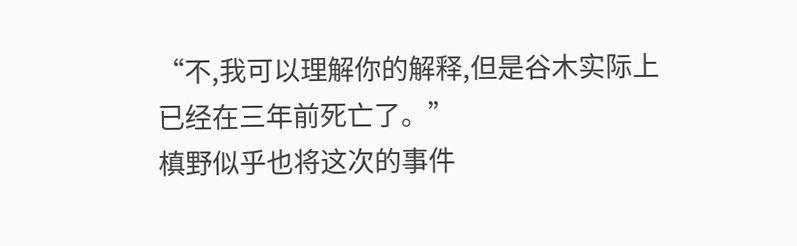“不,我可以理解你的解释,但是谷木实际上已经在三年前死亡了。”
槙野似乎也将这次的事件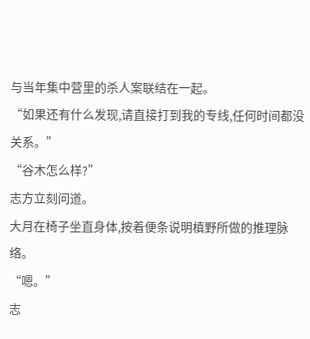与当年集中营里的杀人案联结在一起。
“如果还有什么发现,请直接打到我的专线,任何时间都没关系。”
“谷木怎么样?”
志方立刻问道。
大月在椅子坐直身体,按着便条说明槙野所做的推理脉络。
“嗯。”
志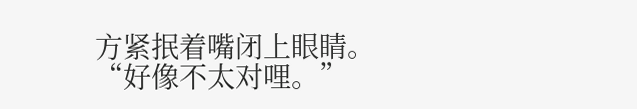方紧抿着嘴闭上眼睛。
“好像不太对哩。”